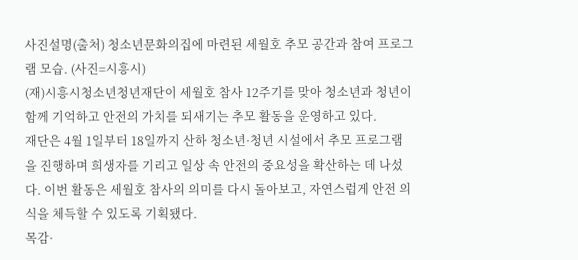사진설명(출처) 청소년문화의집에 마련된 세월호 추모 공간과 참여 프로그램 모습. (사진=시흥시)
(재)시흥시청소년청년재단이 세월호 참사 12주기를 맞아 청소년과 청년이 함께 기억하고 안전의 가치를 되새기는 추모 활동을 운영하고 있다.
재단은 4월 1일부터 18일까지 산하 청소년·청년 시설에서 추모 프로그램을 진행하며 희생자를 기리고 일상 속 안전의 중요성을 확산하는 데 나섰다. 이번 활동은 세월호 참사의 의미를 다시 돌아보고, 자연스럽게 안전 의식을 체득할 수 있도록 기획됐다.
목감·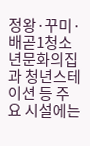정왕·꾸미·배곧1청소년문화의집과 청년스테이션 등 주요 시설에는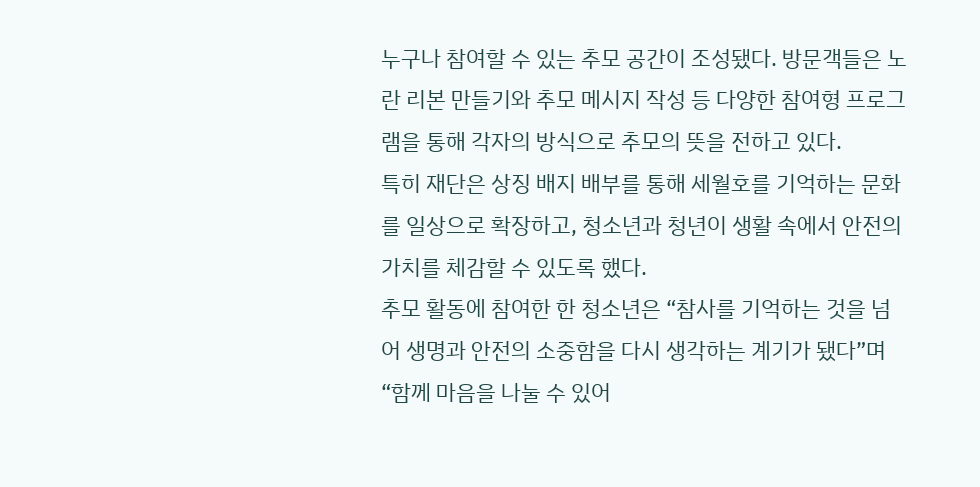누구나 참여할 수 있는 추모 공간이 조성됐다. 방문객들은 노란 리본 만들기와 추모 메시지 작성 등 다양한 참여형 프로그램을 통해 각자의 방식으로 추모의 뜻을 전하고 있다.
특히 재단은 상징 배지 배부를 통해 세월호를 기억하는 문화를 일상으로 확장하고, 청소년과 청년이 생활 속에서 안전의 가치를 체감할 수 있도록 했다.
추모 활동에 참여한 한 청소년은 “참사를 기억하는 것을 넘어 생명과 안전의 소중함을 다시 생각하는 계기가 됐다”며 “함께 마음을 나눌 수 있어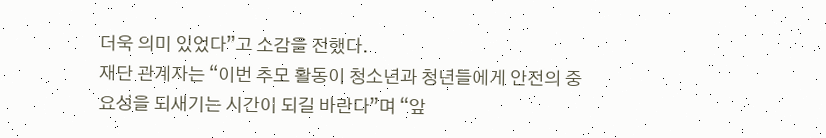더욱 의미 있었다”고 소감을 전했다.
재단 관계자는 “이번 추모 활동이 청소년과 청년들에게 안전의 중요성을 되새기는 시간이 되길 바란다”며 “앞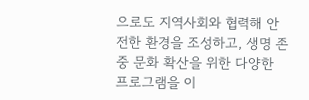으로도 지역사회와 협력해 안전한 환경을 조성하고, 생명 존중 문화 확산을 위한 다양한 프로그램을 이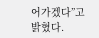어가겠다”고 밝혔다.